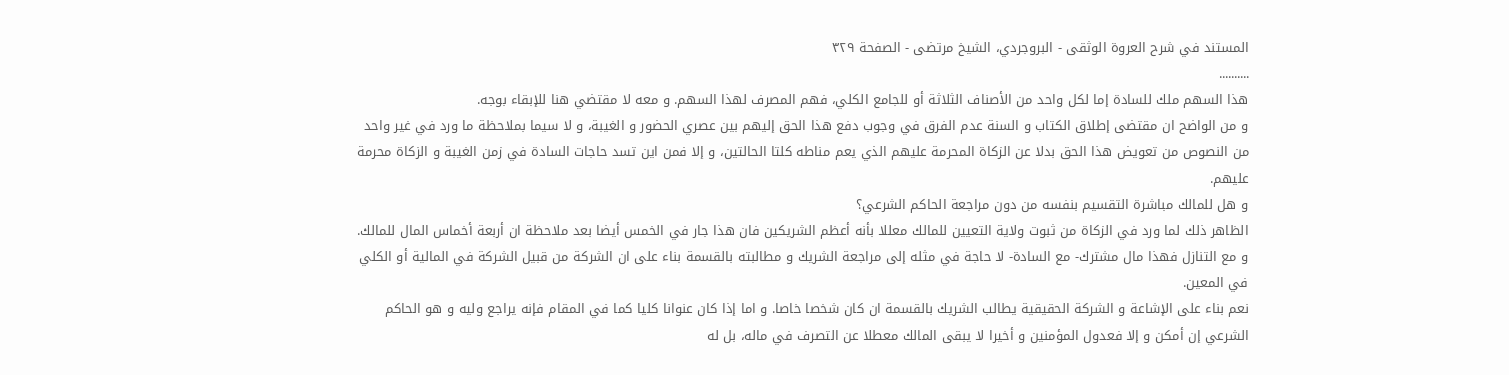المستند في شرح العروة الوثقى - البروجردي، الشيخ مرتضى - الصفحة ٣٢٩
..........
هذا السهم ملك للسادة إما لكل واحد من الأصناف الثلاثة أو للجامع الكلي، فهم المصرف لهذا السهم. و معه لا مقتضي هنا للإبقاء بوجه.
و من الواضح ان مقتضى إطلاق الكتاب و السنة عدم الفرق في وجوب دفع هذا الحق إليهم بين عصري الحضور و الغيبة، و لا سيما بملاحظة ما ورد في غير واحد من النصوص من تعويض هذا الحق بدلا عن الزكاة المحرمة عليهم الذي يعم مناطه كلتا الحالتين، و إلا فمن اين تسد حاجات السادة في زمن الغيبة و الزكاة محرمة عليهم.
و هل للمالك مباشرة التقسيم بنفسه من دون مراجعة الحاكم الشرعي؟
الظاهر ذلك لما ورد في الزكاة من ثبوت ولاية التعيين للمالك معللا بأنه أعظم الشريكين فان هذا جار في الخمس أيضا بعد ملاحظة ان أربعة أخماس المال للمالك.
و مع التنازل فهذا مال مشترك- مع السادة- لا حاجة في مثله إلى مراجعة الشريك و مطالبته بالقسمة بناء على ان الشركة من قبيل الشركة في المالية أو الكلي في المعين.
نعم بناء على الإشاعة و الشركة الحقيقية يطالب الشريك بالقسمة ان كان شخصا خاصا. و اما إذا كان عنوانا كليا كما في المقام فإنه يراجع وليه و هو الحاكم الشرعي إن أمكن و إلا فعدول المؤمنين و أخيرا لا يبقى المالك معطلا عن التصرف في ماله، بل له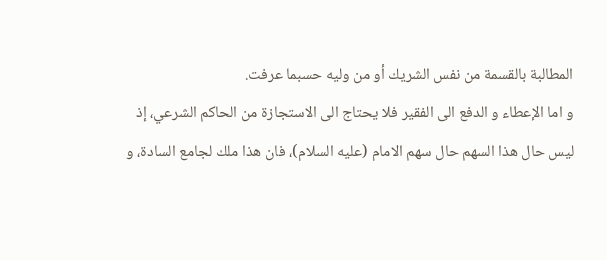المطالبة بالقسمة من نفس الشريك أو من وليه حسبما عرفت.
و اما الإعطاء و الدفع الى الفقير فلا يحتاج الى الاستجازة من الحاكم الشرعي، إذ ليس حال هذا السهم حال سهم الامام (عليه السلام)، فان هذا ملك لجامع السادة، و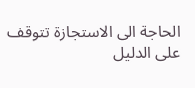الحاجة الى الاستجازة تتوقف على الدليل